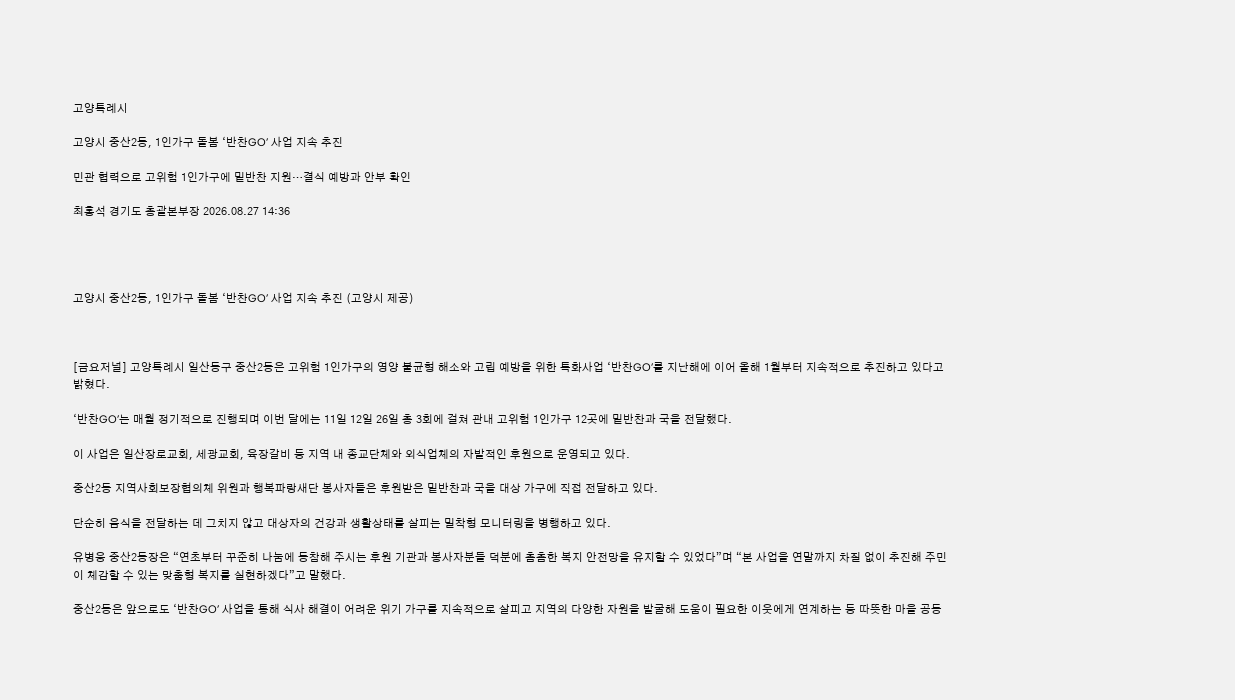고양특례시

고양시 중산2동, 1인가구 돌봄 ‘반찬GO’ 사업 지속 추진

민관 협력으로 고위험 1인가구에 밑반찬 지원…결식 예방과 안부 확인

최홍석 경기도 총괄본부장 2026.08.27 14:36




고양시 중산2동, 1인가구 돌봄 ‘반찬GO’ 사업 지속 추진 (고양시 제공)



[금요저널] 고양특례시 일산동구 중산2동은 고위험 1인가구의 영양 불균형 해소와 고립 예방을 위한 특화사업 ‘반찬GO’를 지난해에 이어 올해 1월부터 지속적으로 추진하고 있다고 밝혔다.

‘반찬GO’는 매월 정기적으로 진행되며 이번 달에는 11일 12일 26일 총 3회에 걸쳐 관내 고위험 1인가구 12곳에 밑반찬과 국을 전달했다.

이 사업은 일산장로교회, 세광교회, 육장갈비 등 지역 내 종교단체와 외식업체의 자발적인 후원으로 운영되고 있다.

중산2동 지역사회보장협의체 위원과 행복파랑새단 봉사자들은 후원받은 밑반찬과 국을 대상 가구에 직접 전달하고 있다.

단순히 음식을 전달하는 데 그치지 않고 대상자의 건강과 생활상태를 살피는 밀착형 모니터링을 병행하고 있다.

유병웅 중산2동장은 “연초부터 꾸준히 나눔에 동참해 주시는 후원 기관과 봉사자분들 덕분에 촘촘한 복지 안전망을 유지할 수 있었다”며 “본 사업을 연말까지 차질 없이 추진해 주민이 체감할 수 있는 맞춤형 복지를 실현하겠다”고 말했다.

중산2동은 앞으로도 ‘반찬GO’ 사업을 통해 식사 해결이 어려운 위기 가구를 지속적으로 살피고 지역의 다양한 자원을 발굴해 도움이 필요한 이웃에게 연계하는 등 따뜻한 마을 공동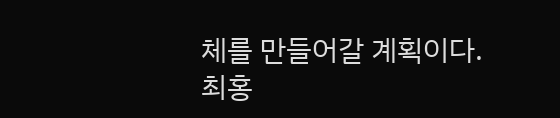체를 만들어갈 계획이다.
최홍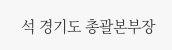석 경기도 총괄본부장